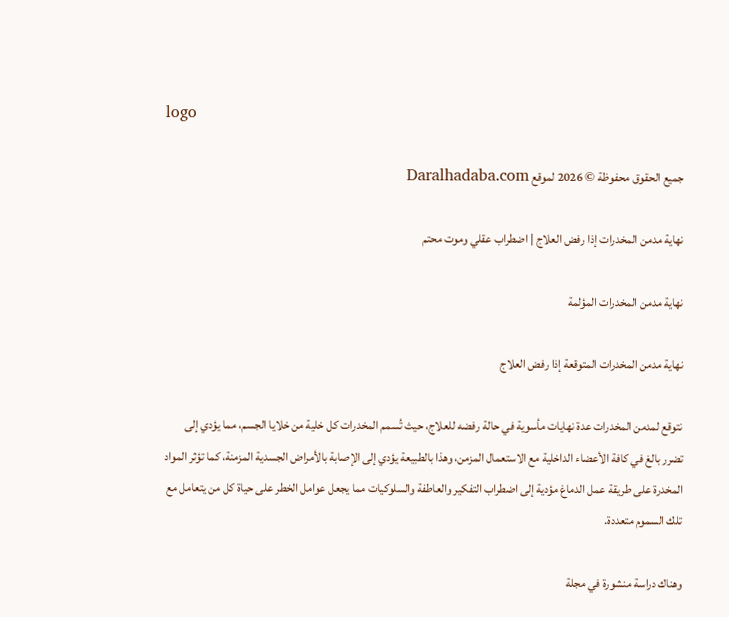logo

جميع الحقوق محفوظة © 2026 لموقع Daralhadaba.com

نهاية مدمن المخدرات إذا رفض العلاج | اضطراب عقلي وموت محتم

نهاية مدمن المخدرات المؤلمة

نهاية مدمن المخدرات المتوقعة إذا رفض العلاج

نتوقع لمدمن المخدرات عدة نهايات مأسوية في حالة رفضه للعلاج، حيث تُسمم المخدرات كل خلية من خلايا الجسم، مما يؤدي إلى تضرر بالغ في كافة الأعضاء الداخلية مع الاستعمال المزمن، وهذا بالطبيعة يؤدي إلى الإصابة بالأمراض الجسدية المزمنة، كما تؤثر المواد المخدرة على طريقة عمل الدماغ مؤدية إلى اضطراب التفكير والعاطفة والسلوكيات مما يجعل عوامل الخطر على حياة كل من يتعامل مع تلك السموم متعددة.

وهناك دراسة منشورة في مجلة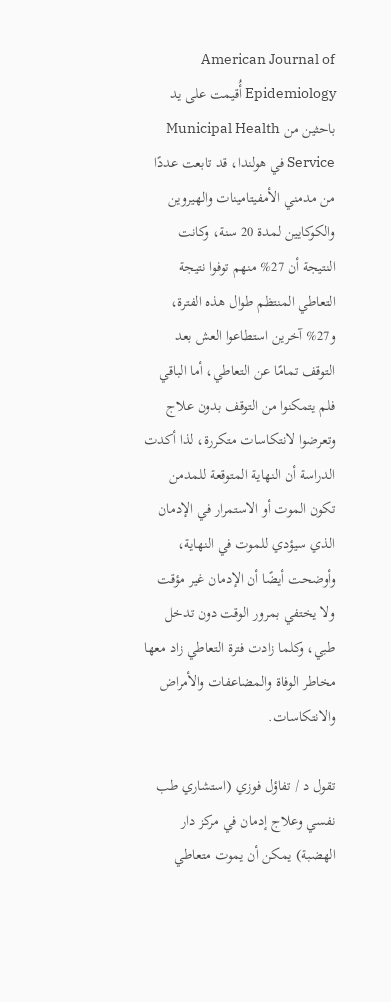American Journal of Epidemiology أُقيمت على يد باحثين من Municipal Health Service في هولندا، قد تابعت عددًا من مدمني الأمفيتامينات والهيروين والكوكايين لمدة 20 سنة، وكانت النتيجة أن 27% منهم توفوا نتيجة التعاطي المنتظم طوال هذه الفترة، و27% آخرين استطاعوا العش بعد التوقف تمامًا عن التعاطي، أما الباقي فلم يتمكنوا من التوقف بدون علاج وتعرضوا لانتكاسات متكررة، لذا أكدت الدراسة أن النهاية المتوقعة للمدمن تكون الموت أو الاستمرار في الإدمان الذي سيؤدي للموت في النهاية، وأوضحت أيضًا أن الإدمان غير مؤقت ولا يختفي بمرور الوقت دون تدخل طبي، وكلما زادت فترة التعاطي زاد معها مخاطر الوفاة والمضاعفات والأمراض والانتكاسات.

تقول د / تفاؤل فوزي (استشاري طب نفسي وعلاج إدمان في مركز دار الهضبة) يمكن أن يموت متعاطي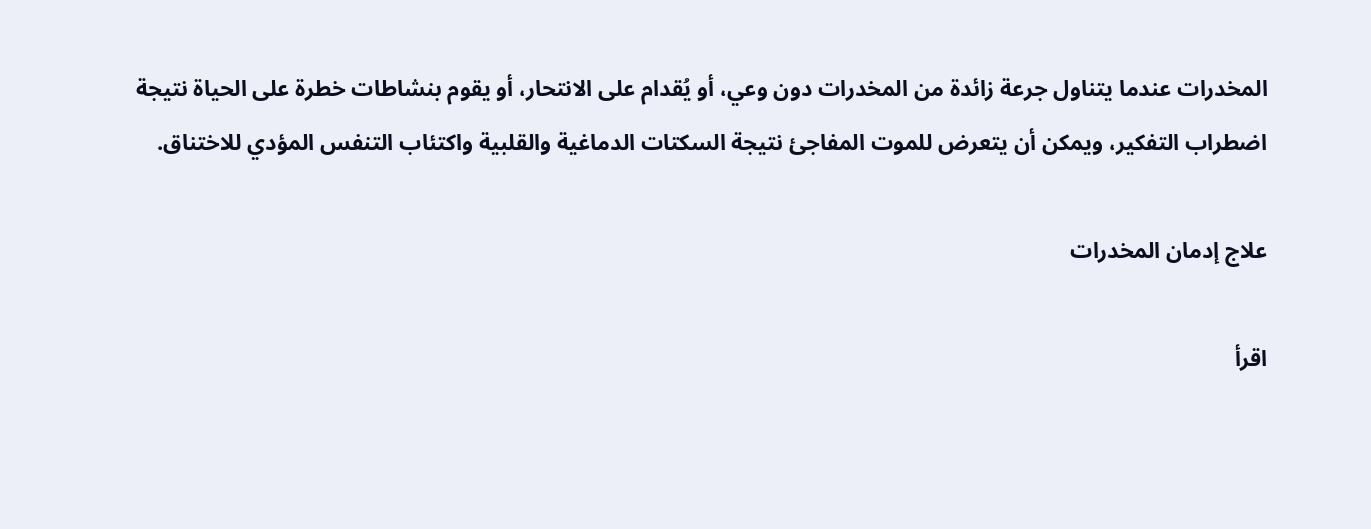المخدرات عندما يتناول جرعة زائدة من المخدرات دون وعي، أو يُقدام على الانتحار، أو يقوم بنشاطات خطرة على الحياة نتيجة اضطراب التفكير، ويمكن أن يتعرض للموت المفاجئ نتيجة السكتات الدماغية والقلبية واكتئاب التنفس المؤدي للاختناق.

علاج إدمان المخدرات

اقرأ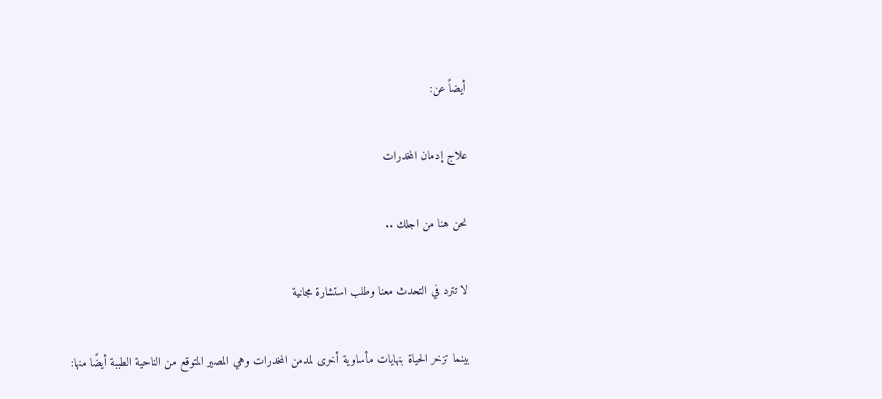أيضاً عن:

علاج إدمان المخدرات

نحن هنا من اجلك ..

لا تترد في التحدث معنا وطلب استشارة مجانية

بينما تزخر الحياة بنهايات مأساوية أخرى لمدمن المخدرات وهي المصير المتوقع من الناحية الطببة أيضًا منها: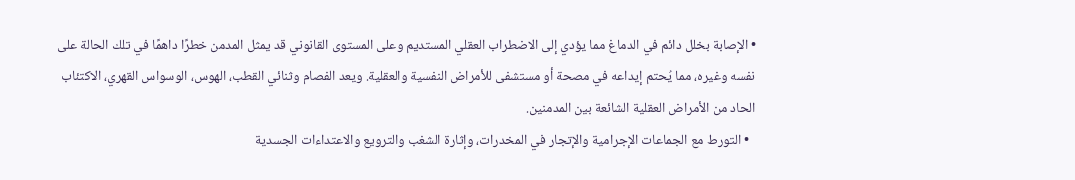• الإصابة بخلل دائم في الدماغ مما يؤدي إلى الاضطراب العقلي المستديم وعلى المستوى القانوني قد يمثل المدمن خطرًا داهمًا في تلك الحالة على نفسه وغيره، مما يُحتم إيداعه في مصحة أو مستشفى للأمراض النفسية والعقلية. ويعد الفصام وثنائي القطب، الهوس، الوسواس القهري، الاكتئاب الحاد من الأمراض العقلية الشائعة بين المدمنين.
  • التورط مع الجماعات الإجرامية والإتجار في المخدرات، وإثارة الشغب والترويع والاعتداءات الجسدية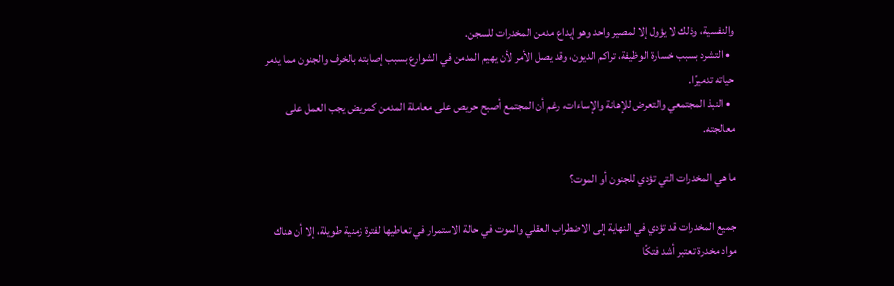والنفسية، وذلك لا يؤول إلا لمصير واحد وهو إيداع مدمن المخدرات للسجن.
  • التشرد بسبب خسارة الوظيفة، تراكم الديون، وقد يصل الأمر لأن يهيم المدمن في الشوارع بسبب إصابته بالخرف والجنون مما يدمر حياته تدميرًا.
  • النبذ المجتمعي والتعرض للإهانة والإساءات، رغم أن المجتمع أصبح حريص على معاملة المدمن كمريض يجب العمل على معالجته.

ما هي المخدرات التي تؤدي للجنون أو الموت؟

جميع المخدرات قد تؤدي في النهاية إلى الاضطراب العقلي والموت في حالة الاستمرار في تعاطيها لفترة زمنية طويلة، إلا أن هناك مواد مخدرة تعتبر أشد فتكًا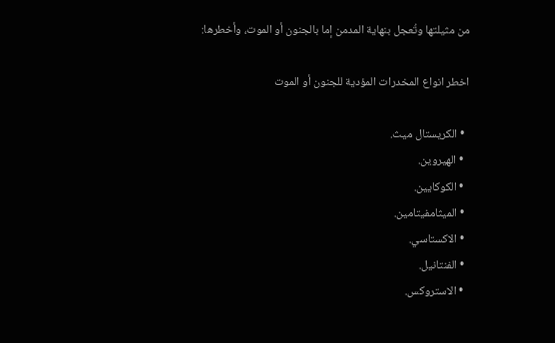من مثيلتها وتُعجل بنهاية المدمن إما بالجنون أو الموت، وأخطرها:

اخطر انواع المخدرات المؤدية للجنون أو الموت

  • الكريستال ميث.
  • الهيروين.
  • الكوكايين.
  • الميثامفيتامين.
  • الاكستاسي.
  • الفنتانيل.
  • الاستروكس.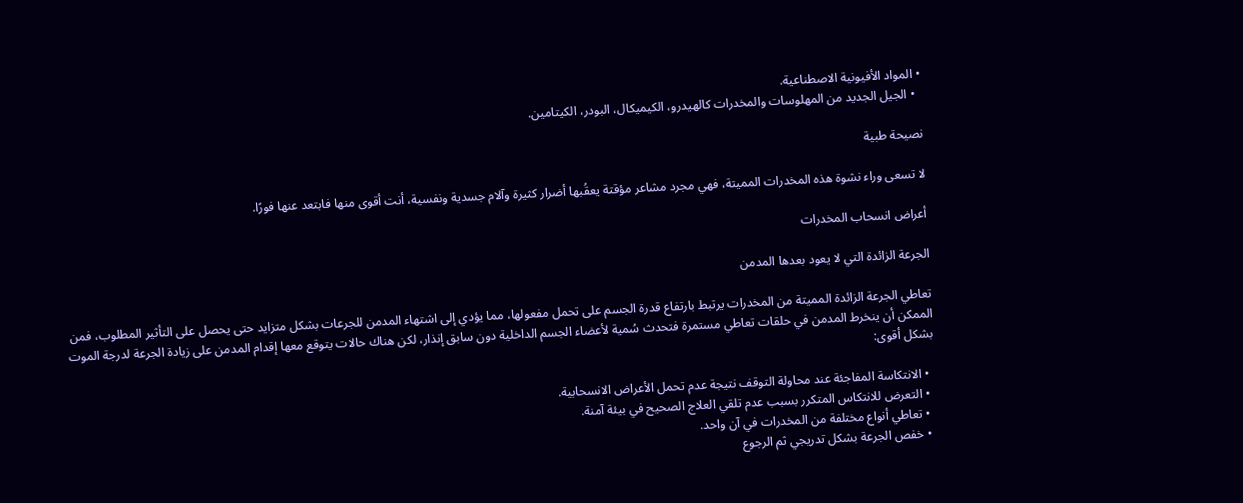• المواد الأفيونية الاصطناعية.
  • الجيل الجديد من المهلوسات والمخدرات كالهيدرو، الكيميكال، البودر، الكيتامين.

نصيحة طبية

لا تسعى وراء نشوة هذه المخدرات المميتة، فهي مجرد مشاعر مؤقتة يعقُبها أضرار كثيرة وآلام جسدية ونفسية، أنت أقوى منها فابتعد عنها فورًا.

أعراض انسحاب المخدرات

الجرعة الزائدة التي لا يعود بعدها المدمن

تعاطي الجرعة الزائدة المميتة من المخدرات يرتبط بارتفاع قدرة الجسم على تحمل مفعولها، مما يؤدي إلى اشتهاء المدمن للجرعات بشكل متزايد حتى يحصل على التأثير المطلوب، فمن الممكن أن ينخرط المدمن في حلقات تعاطي مستمرة فتحدث سُمية لأعضاء الجسم الداخلية دون سابق إنذار، لكن هناك حالات يتوقع معها إقدام المدمن على زيادة الجرعة لدرجة الموت بشكل أقوى:

  • الانتكاسة المفاجئة عند محاولة التوقف نتيجة عدم تحمل الأعراض الانسحابية.
  • التعرض للانتكاس المتكرر بسبب عدم تلقي العلاج الصحيح في بيئة آمنة.
  • تعاطي أنواع مختلفة من المخدرات في آن واحد.
  • خفص الجرعة بشكل تدريجي ثم الرجوع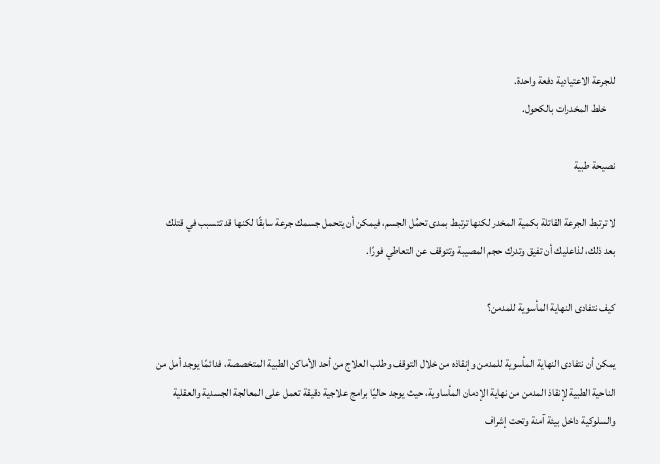للجرعة الاعتيادية دفعة واحدة.
    خلط المخدرات بالكحول.

نصيحة طبية

لا ترتبط الجرعة القاتلة بكمية المخدر لكنها ترتبط بمدى تحمُل الجسم، فيمكن أن يتحمل جسمك جرعة سابقًا لكنها قد تتسبب في قتلك بعد ذلك، لذاعليك أن تفيق وتدرك حجم المصيبة وتتوقف عن التعاطي فورًا.

كيف نتفادى النهاية المأسوية للمدمن؟

يمكن أن نتفادى النهاية المأسوية للمدمن وإنقاذه من خلال التوقف وطلب العلاج من أحد الأماكن الطبية المتخصصة، فدائمًا يوجد أمل من الناحية الطبية لإنقاذ المدمن من نهاية الإدمان المأساوية، حيث يوجد حاليًا برامج علاجية دقيقة تعمل على المعالجة الجسدية والعقلية والسلوكية داخل بيئة آمنة وتحت إشراف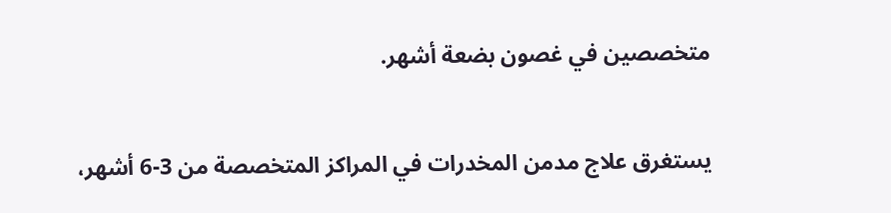متخصصين في غصون بضعة أشهر.

يستغرق علاج مدمن المخدرات في المراكز المتخصصة من 3-6 أشهر،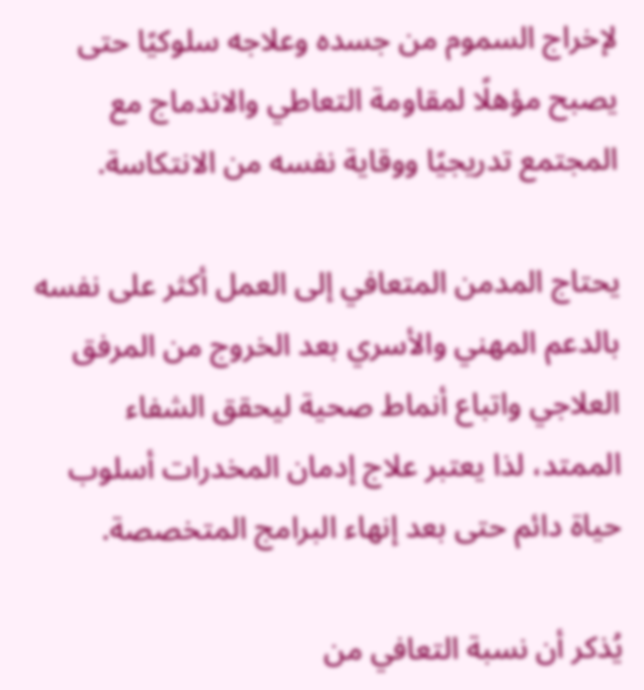لإخراج السموم من جسده وعلاجه سلوكيًا حتى يصبح مؤهلًا لمقاومة التعاطي والاندماج مع المجتمع تدريجيًا ووقاية نفسه من الانتكاسة.

يحتاج المدمن المتعافي إلى العمل أكثر على نفسه بالدعم المهني والأسري بعد الخروج من المرفق العلاجي واتباع أنماط صحية ليحقق الشفاء الممتد، لذا يعتبر علاج إدمان المخدرات أسلوب حياة دائم حتى بعد إنهاء البرامج المتخصصة.

يُذكر أن نسبة التعافي من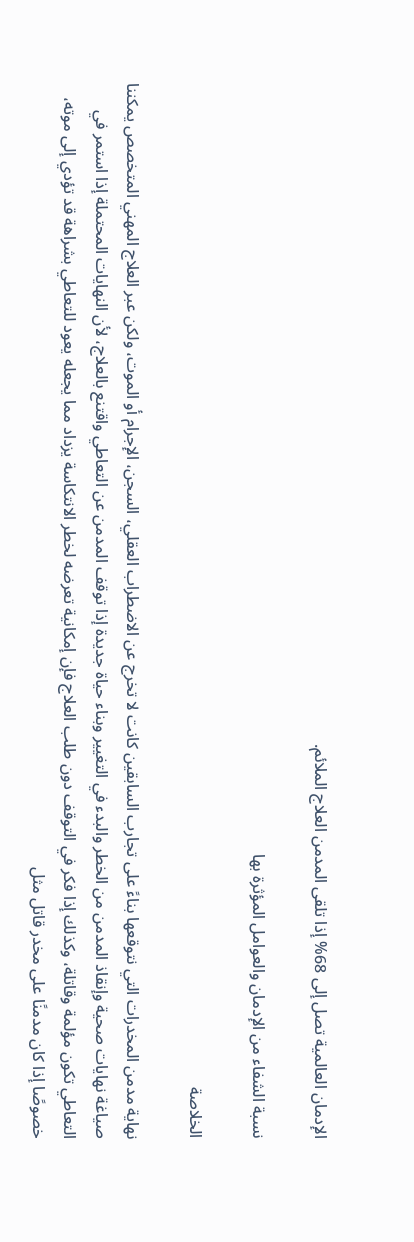الإدمان العالمية تصل إلى 68% إذا تلقى المدمن العلاج الملائم.

نسبة الشفاء من الإدمان والعوامل المؤثرة بها

الخلاصة

نهاية مدمن المخدرات التي نتوقعها بناءً على تجارب السابقين كانت لا تخرج عن الاضطراب العقلي، السجن، الإجرام أو الموت، ولكن عبر العلاج المهني المتخصص يمكننا صياغة نهايات صحية وإنقاذ المدمن من الخطر والبدء في التغيير وبناء حياة جديدة إذا توقف المدمن عن التعاطي واقتنع بالعلاج، لأن النهايات المحتملة إذا استمر في التعاطي تكون مؤلمة وقاتلة، وكذلك إذا فكر في التوقف دون طلب العلاج فإن إمكانية تعرضه لخطر الانتكاسة يزداد مما يجعله يعود للتعاطي بشراهة قد تؤدي إلى موته، خصوصًا إذا كان مدمنًا على مخدر قاتل مثل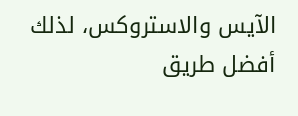الآيس والاستروكس، لذلك أفضل طريق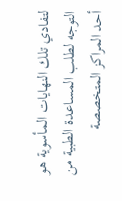لتفادي تلك النهايات المأسوية هو التوجه لطلب المساعدة الطبية من أحد المراكز المتخصصة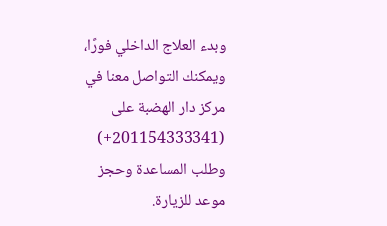وبدء العلاج الداخلي فورًا، ويمكنك التواصل معنا في مركز دار الهضبة على (201154333341+) وطلب المساعدة وحجز موعد للزيارة.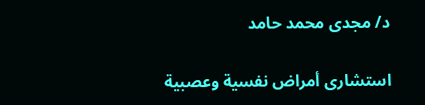د/ مجدى محمد حامد

استشارى أمراض نفسية وعصبية